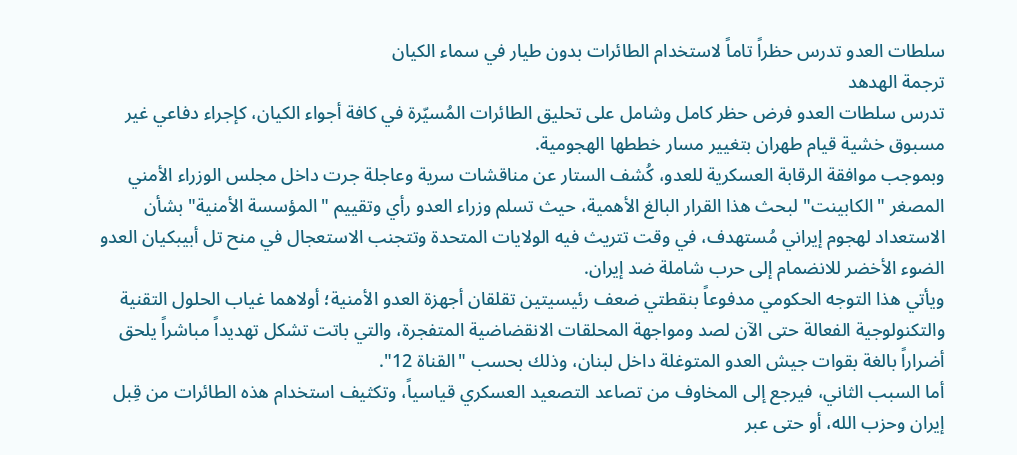سلطات العدو تدرس حظراً تاماً لاستخدام الطائرات بدون طيار في سماء الكيان
ترجمة الهدهد
تدرس سلطات العدو فرض حظر كامل وشامل على تحليق الطائرات المُسيّرة في كافة أجواء الكيان، كإجراء دفاعي غير مسبوق خشية قيام طهران بتغيير مسار خططها الهجومية.
وبموجب موافقة الرقابة العسكرية للعدو، كُشف الستار عن مناقشات سرية وعاجلة جرت داخل مجلس الوزراء الأمني المصغر "الكابينت" لبحث هذا القرار البالغ الأهمية، حيث تسلم وزراء العدو رأي وتقييم "المؤسسة الأمنية" بشأن الاستعداد لهجوم إيراني مُستهدف، في وقت تتريث فيه الولايات المتحدة وتتجنب الاستعجال في منح تل أبيبكيان العدو الضوء الأخضر للانضمام إلى حرب شاملة ضد إيران.
ويأتي هذا التوجه الحكومي مدفوعاً بنقطتي ضعف رئيسيتين تقلقان أجهزة العدو الأمنية؛ أولاهما غياب الحلول التقنية والتكنولوجية الفعالة حتى الآن لصد ومواجهة المحلقات الانقضاضية المتفجرة، والتي باتت تشكل تهديداً مباشراً يلحق أضراراً بالغة بقوات جيش العدو المتوغلة داخل لبنان، وذلك بحسب "القناة 12".
أما السبب الثاني، فيرجع إلى المخاوف من تصاعد التصعيد العسكري قياسياً، وتكثيف استخدام هذه الطائرات من قِبل إيران وحزب الله، أو حتى عبر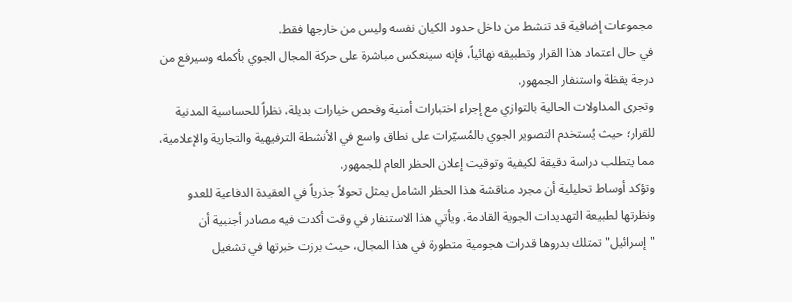مجموعات إضافية قد تنشط من داخل حدود الكيان نفسه وليس من خارجها فقط.
في حال اعتماد هذا القرار وتطبيقه نهائياً، فإنه سينعكس مباشرة على حركة المجال الجوي بأكمله وسيرفع من درجة يقظة واستنفار الجمهور.
وتجرى المداولات الحالية بالتوازي مع إجراء اختبارات أمنية وفحص خيارات بديلة، نظراً للحساسية المدنية للقرار؛ حيث يُستخدم التصوير الجوي بالمُسيّرات على نطاق واسع في الأنشطة الترفيهية والتجارية والإعلامية، مما يتطلب دراسة دقيقة لكيفية وتوقيت إعلان الحظر العام للجمهور.
وتؤكد أوساط تحليلية أن مجرد مناقشة هذا الحظر الشامل يمثل تحولاً جذرياً في العقيدة الدفاعية للعدو ونظرتها لطبيعة التهديدات الجوية القادمة. ويأتي هذا الاستنفار في وقت أكدت فيه مصادر أجنبية أن "إسرائيل" تمتلك بدروها قدرات هجومية متطورة في هذا المجال، حيث برزت خبرتها في تشغيل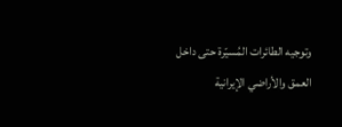وتوجيه الطائرات المُسيّرة حتى داخل العمق والأراضي الإيرانية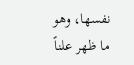نفسها، وهو ما ظهر علناً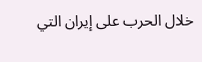خلال الحرب على إيران التي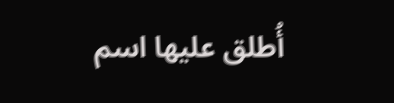أُطلق عليها اسم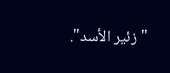"زئير الأسد".